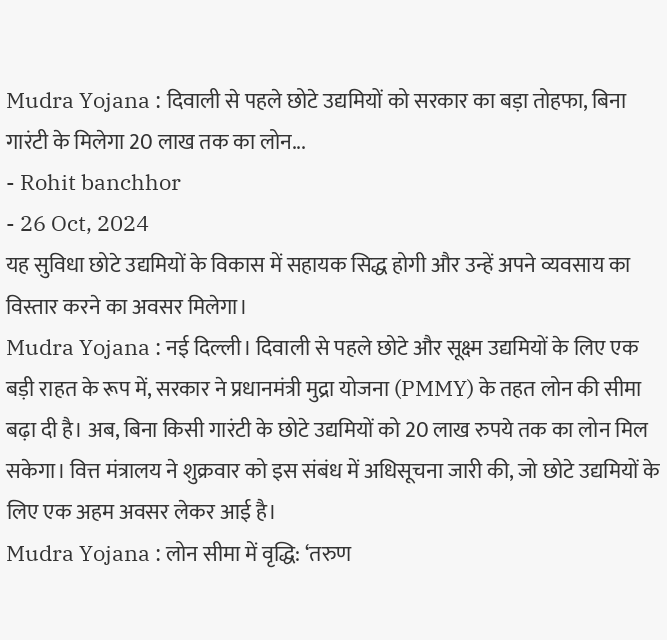Mudra Yojana : दिवाली से पहले छोटे उद्यमियों को सरकार का बड़ा तोहफा, बिना गारंटी के मिलेगा 20 लाख तक का लोन...
- Rohit banchhor
- 26 Oct, 2024
यह सुविधा छोटे उद्यमियों के विकास में सहायक सिद्ध होगी और उन्हें अपने व्यवसाय का विस्तार करने का अवसर मिलेगा।
Mudra Yojana : नई दिल्ली। दिवाली से पहले छोटे और सूक्ष्म उद्यमियों के लिए एक बड़ी राहत के रूप में, सरकार ने प्रधानमंत्री मुद्रा योजना (PMMY) के तहत लोन की सीमा बढ़ा दी है। अब, बिना किसी गारंटी के छोटे उद्यमियों को 20 लाख रुपये तक का लोन मिल सकेगा। वित्त मंत्रालय ने शुक्रवार को इस संबंध में अधिसूचना जारी की, जो छोटे उद्यमियों के लिए एक अहम अवसर लेकर आई है।
Mudra Yojana : लोन सीमा में वृद्धि: ‘तरुण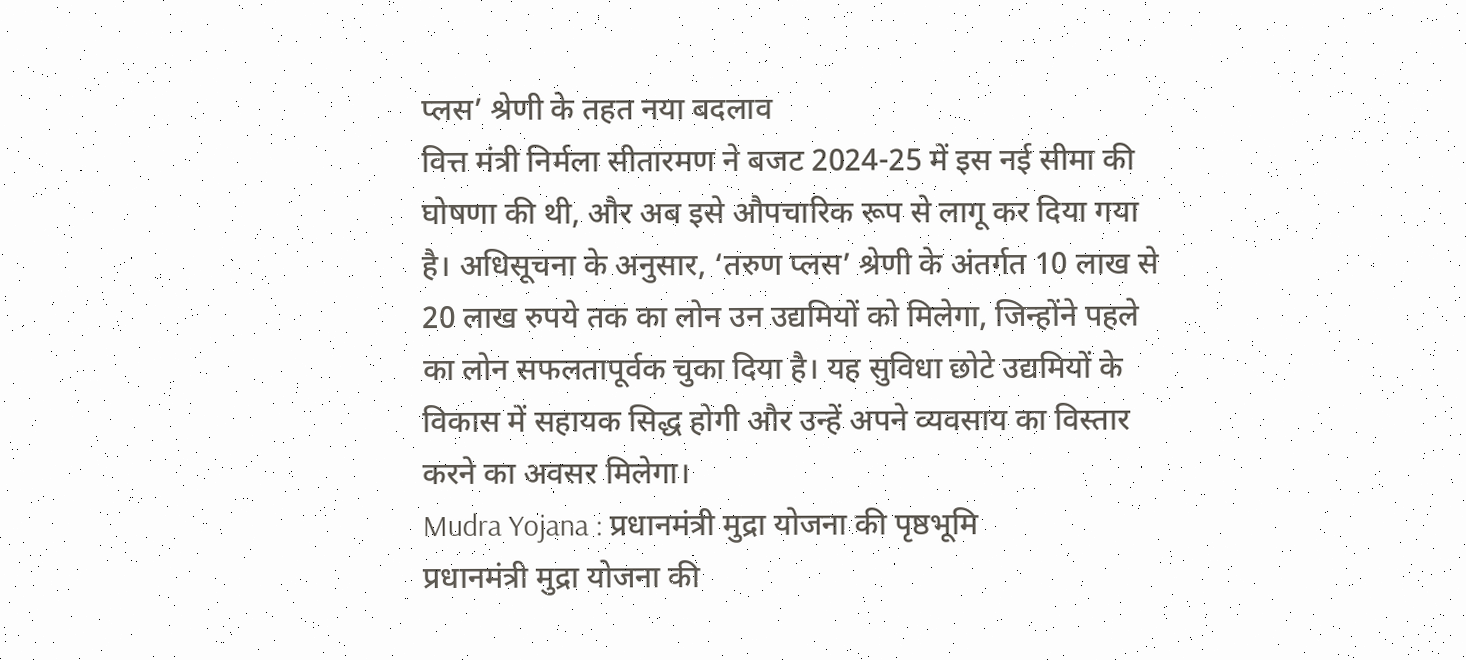प्लस’ श्रेणी के तहत नया बदलाव
वित्त मंत्री निर्मला सीतारमण ने बजट 2024-25 में इस नई सीमा की घोषणा की थी, और अब इसे औपचारिक रूप से लागू कर दिया गया है। अधिसूचना के अनुसार, ‘तरुण प्लस’ श्रेणी के अंतर्गत 10 लाख से 20 लाख रुपये तक का लोन उन उद्यमियों को मिलेगा, जिन्होंने पहले का लोन सफलतापूर्वक चुका दिया है। यह सुविधा छोटे उद्यमियों के विकास में सहायक सिद्ध होगी और उन्हें अपने व्यवसाय का विस्तार करने का अवसर मिलेगा।
Mudra Yojana : प्रधानमंत्री मुद्रा योजना की पृष्ठभूमि
प्रधानमंत्री मुद्रा योजना की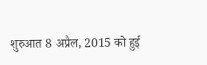शुरुआत 8 अप्रैल, 2015 को हुई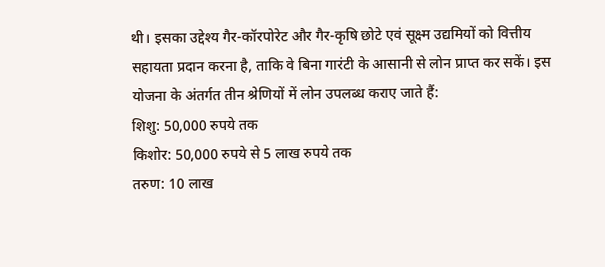थी। इसका उद्देश्य गैर-कॉरपोरेट और गैर-कृषि छोटे एवं सूक्ष्म उद्यमियों को वित्तीय सहायता प्रदान करना है, ताकि वे बिना गारंटी के आसानी से लोन प्राप्त कर सकें। इस योजना के अंतर्गत तीन श्रेणियों में लोन उपलब्ध कराए जाते हैं:
शिशु: 50,000 रुपये तक
किशोर: 50,000 रुपये से 5 लाख रुपये तक
तरुण: 10 लाख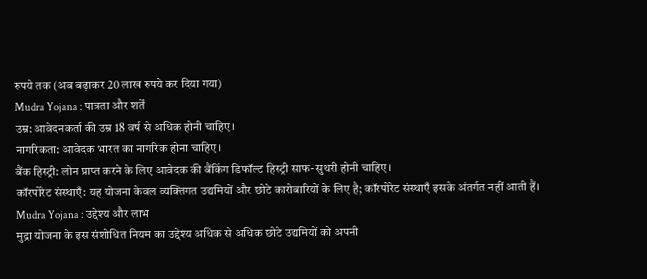रुपये तक (अब बढ़ाकर 20 लाख रुपये कर दिया गया)
Mudra Yojana : पात्रता और शर्तें
उम्र: आवेदनकर्ता की उम्र 18 वर्ष से अधिक होनी चाहिए।
नागरिकता: आवेदक भारत का नागरिक होना चाहिए।
बैंक हिस्ट्री: लोन प्राप्त करने के लिए आवेदक की बैंकिंग डिफॉल्ट हिस्ट्री साफ-सुथरी होनी चाहिए।
कॉरपोरेट संस्थाएँ: यह योजना केवल व्यक्तिगत उद्यमियों और छोटे कारोबारियों के लिए है; कॉरपोरेट संस्थाएँ इसके अंतर्गत नहीं आती हैं।
Mudra Yojana : उद्देश्य और लाभ
मुद्रा योजना के इस संशोधित नियम का उद्देश्य अधिक से अधिक छोटे उद्यमियों को अपनी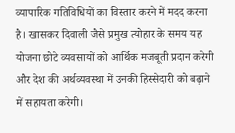व्यापारिक गतिविधियों का विस्तार करने में मदद करना है। खासकर दिवाली जैसे प्रमुख त्योहार के समय यह योजना छोटे व्यवसायों को आर्थिक मजबूती प्रदान करेगी और देश की अर्थव्यवस्था में उनकी हिस्सेदारी को बढ़ाने में सहायता करेगी।